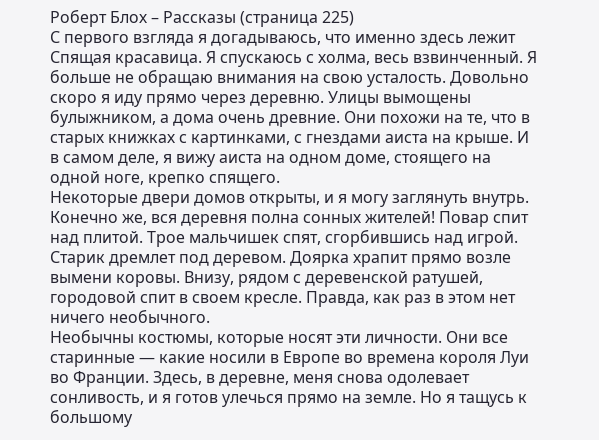Роберт Блох – Рассказы (страница 225)
С первого взгляда я догадываюсь, что именно здесь лежит Спящая красавица. Я спускаюсь с холма, весь взвинченный. Я больше не обращаю внимания на свою усталость. Довольно скоро я иду прямо через деревню. Улицы вымощены булыжником, а дома очень древние. Они похожи на те, что в старых книжках с картинками, с гнездами аиста на крыше. И в самом деле, я вижу аиста на одном доме, стоящего на одной ноге, крепко спящего.
Некоторые двери домов открыты, и я могу заглянуть внутрь. Конечно же, вся деревня полна сонных жителей! Повар спит над плитой. Трое мальчишек спят, сгорбившись над игрой. Старик дремлет под деревом. Доярка храпит прямо возле вымени коровы. Внизу, рядом с деревенской ратушей, городовой спит в своем кресле. Правда, как раз в этом нет ничего необычного.
Необычны костюмы, которые носят эти личности. Они все старинные — какие носили в Европе во времена короля Луи во Франции. Здесь, в деревне, меня снова одолевает сонливость, и я готов улечься прямо на земле. Но я тащусь к большому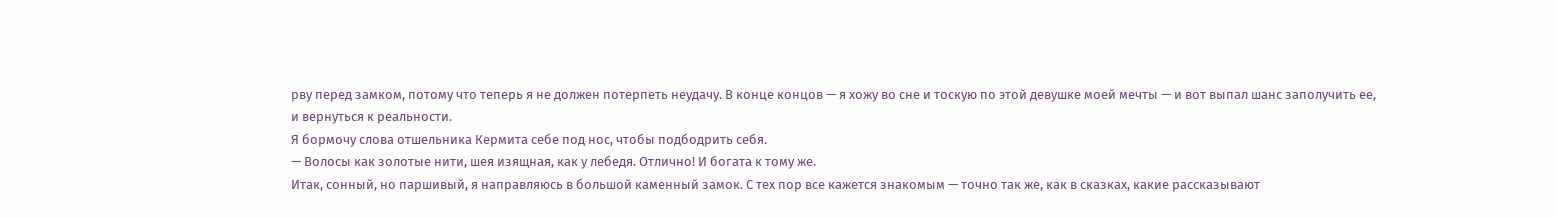рву перед замком, потому что теперь я не должен потерпеть неудачу. В конце концов — я хожу во сне и тоскую по этой девушке моей мечты — и вот выпал шанс заполучить ее, и вернуться к реальности.
Я бормочу слова отшельника Кермита себе под нос, чтобы подбодрить себя.
— Волосы как золотые нити, шея изящная, как у лебедя. Отлично! И богата к тому же.
Итак, сонный, но паршивый, я направляюсь в большой каменный замок. С тех пор все кажется знакомым — точно так же, как в сказках, какие рассказывают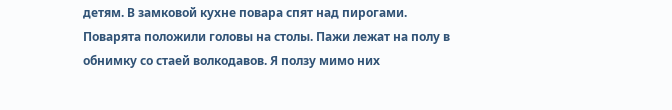детям. В замковой кухне повара спят над пирогами. Поварята положили головы на столы. Пажи лежат на полу в обнимку со стаей волкодавов. Я ползу мимо них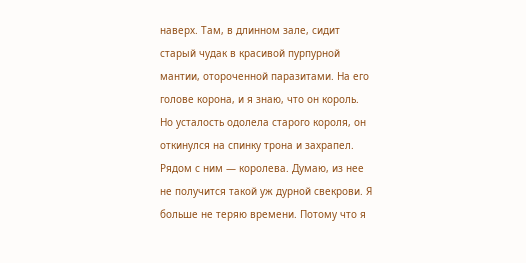наверх. Там, в длинном зале, сидит старый чудак в красивой пурпурной мантии, отороченной паразитами. На его голове корона, и я знаю, что он король. Но усталость одолела старого короля, он откинулся на спинку трона и захрапел. Рядом с ним — королева. Думаю, из нее не получится такой уж дурной свекрови. Я больше не теряю времени. Потому что я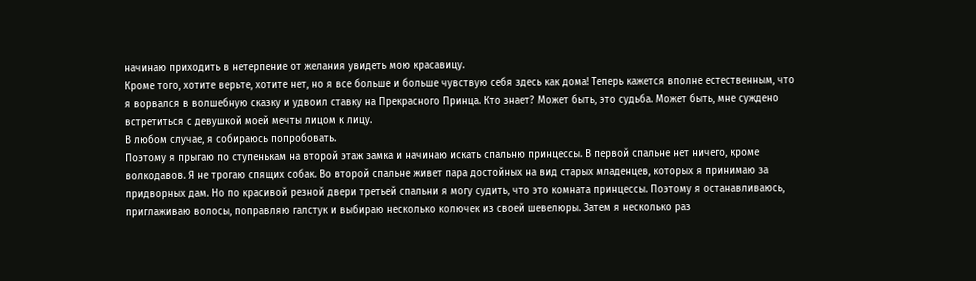начинаю приходить в нетерпение от желания увидеть мою красавицу.
Кроме того, хотите верьте, хотите нет, но я все больше и больше чувствую себя здесь как дома! Теперь кажется вполне естественным, что я ворвался в волшебную сказку и удвоил ставку на Прекрасного Принца. Кто знает? Может быть, это судьба. Может быть, мне суждено встретиться с девушкой моей мечты лицом к лицу.
В любом случае, я собираюсь попробовать.
Поэтому я прыгаю по ступенькам на второй этаж замка и начинаю искать спальню принцессы. В первой спальне нет ничего, кроме волкодавов. Я не трогаю спящих собак. Во второй спальне живет пара достойных на вид старых младенцев, которых я принимаю за придворных дам. Но по красивой резной двери третьей спальни я могу судить, что это комната принцессы. Поэтому я останавливаюсь, приглаживаю волосы, поправляю галстук и выбираю несколько колючек из своей шевелюры. Затем я несколько раз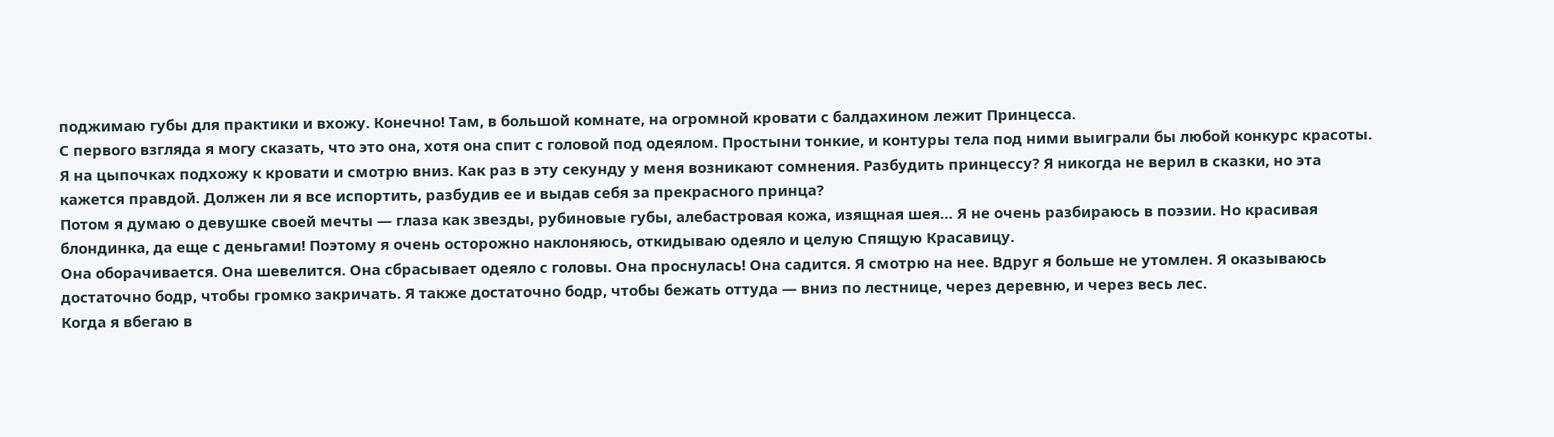поджимаю губы для практики и вхожу. Конечно! Там, в большой комнате, на огромной кровати с балдахином лежит Принцесса.
С первого взгляда я могу сказать, что это она, хотя она спит с головой под одеялом. Простыни тонкие, и контуры тела под ними выиграли бы любой конкурс красоты. Я на цыпочках подхожу к кровати и смотрю вниз. Как раз в эту секунду у меня возникают сомнения. Разбудить принцессу? Я никогда не верил в сказки, но эта кажется правдой. Должен ли я все испортить, разбудив ее и выдав себя за прекрасного принца?
Потом я думаю о девушке своей мечты — глаза как звезды, рубиновые губы, алебастровая кожа, изящная шея… Я не очень разбираюсь в поэзии. Но красивая блондинка, да еще с деньгами! Поэтому я очень осторожно наклоняюсь, откидываю одеяло и целую Спящую Красавицу.
Она оборачивается. Она шевелится. Она сбрасывает одеяло с головы. Она проснулась! Она садится. Я смотрю на нее. Вдруг я больше не утомлен. Я оказываюсь достаточно бодр, чтобы громко закричать. Я также достаточно бодр, чтобы бежать оттуда — вниз по лестнице, через деревню, и через весь лес.
Когда я вбегаю в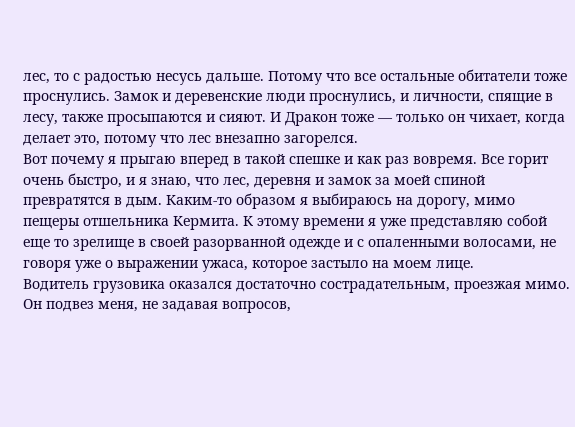лес, то с радостью несусь дальше. Потому что все остальные обитатели тоже проснулись. Замок и деревенские люди проснулись, и личности, спящие в лесу, также просыпаются и сияют. И Дракон тоже — только он чихает, когда делает это, потому что лес внезапно загорелся.
Вот почему я прыгаю вперед в такой спешке и как раз вовремя. Все горит очень быстро, и я знаю, что лес, деревня и замок за моей спиной превратятся в дым. Каким-то образом я выбираюсь на дорогу, мимо пещеры отшельника Кермита. К этому времени я уже представляю собой еще то зрелище в своей разорванной одежде и с опаленными волосами, не говоря уже о выражении ужаса, которое застыло на моем лице.
Водитель грузовика оказался достаточно сострадательным, проезжая мимо. Он подвез меня, не задавая вопросов,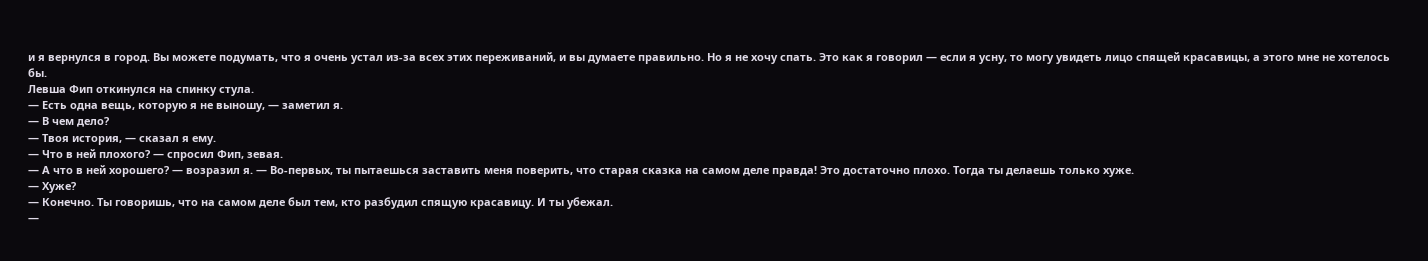и я вернулся в город. Вы можете подумать, что я очень устал из-за всех этих переживаний, и вы думаете правильно. Но я не хочу спать. Это как я говорил — если я усну, то могу увидеть лицо спящей красавицы, а этого мне не хотелось бы.
Левша Фип откинулся на спинку стула.
— Есть одна вещь, которую я не выношу, — заметил я.
— В чем дело?
— Твоя история, — сказал я ему.
— Что в ней плохого? — спросил Фип, зевая.
— А что в ней хорошего? — возразил я. — Во-первых, ты пытаешься заставить меня поверить, что старая сказка на самом деле правда! Это достаточно плохо. Тогда ты делаешь только хуже.
— Хуже?
— Конечно. Ты говоришь, что на самом деле был тем, кто разбудил спящую красавицу. И ты убежал.
—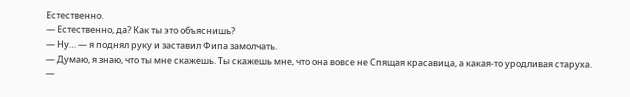Естественно.
— Естественно, да? Как ты это объяснишь?
— Ну… — я поднял руку и заставил Фипа замолчать.
— Думаю, я знаю, что ты мне скажешь. Ты скажешь мне, что она вовсе не Спящая красавица, а какая-то уродливая старуха.
—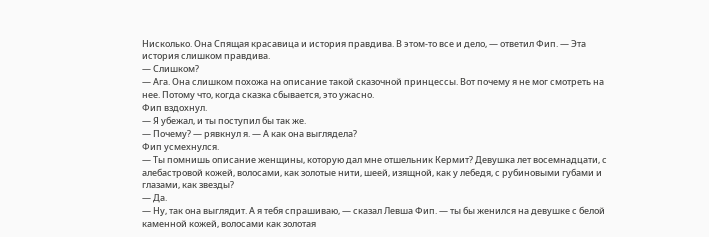Нисколько. Она Спящая красавица и история правдива. В этом-то все и дело, — ответил Фип. — Эта история слишком правдива.
— Слишком?
— Ага. Она слишком похожа на описание такой сказочной принцессы. Вот почему я не мог смотреть на нее. Потому что, когда сказка сбывается, это ужасно.
Фип вздохнул.
— Я убежал, и ты поступил бы так же.
— Почему? — рявкнул я. — А как она выглядела?
Фип усмехнулся.
— Ты помнишь описание женщины, которую дал мне отшельник Кермит? Девушка лет восемнадцати, с алебастровой кожей, волосами, как золотые нити, шеей, изящной, как у лебедя, с рубиновыми губами и глазами, как звезды?
— Да.
— Ну, так она выглядит. А я тебя спрашиваю, — сказал Левша Фип. — ты бы женился на девушке с белой каменной кожей, волосами как золотая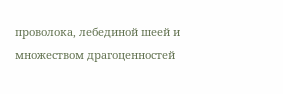проволока, лебединой шеей и множеством драгоценностей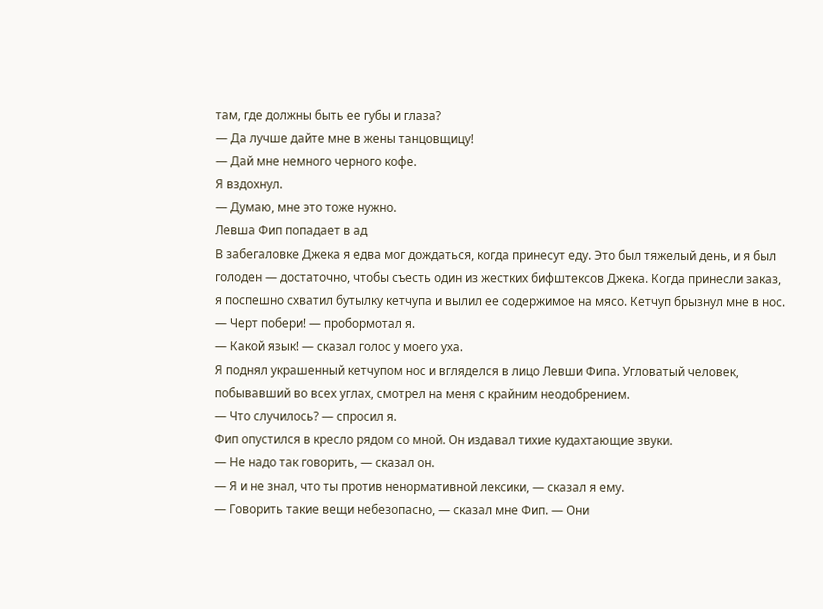там, где должны быть ее губы и глаза?
— Да лучше дайте мне в жены танцовщицу!
— Дай мне немного черного кофе.
Я вздохнул.
— Думаю, мне это тоже нужно.
Левша Фип попадает в ад
В забегаловке Джека я едва мог дождаться, когда принесут еду. Это был тяжелый день, и я был голоден — достаточно, чтобы съесть один из жестких бифштексов Джека. Когда принесли заказ, я поспешно схватил бутылку кетчупа и вылил ее содержимое на мясо. Кетчуп брызнул мне в нос.
— Черт побери! — пробормотал я.
— Какой язык! — сказал голос у моего уха.
Я поднял украшенный кетчупом нос и вгляделся в лицо Левши Фипа. Угловатый человек, побывавший во всех углах, смотрел на меня с крайним неодобрением.
— Что случилось? — спросил я.
Фип опустился в кресло рядом со мной. Он издавал тихие кудахтающие звуки.
— Не надо так говорить, — сказал он.
— Я и не знал, что ты против ненормативной лексики, — сказал я ему.
— Говорить такие вещи небезопасно, — сказал мне Фип. — Они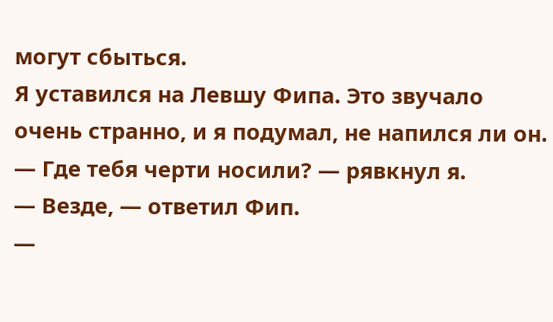могут сбыться.
Я уставился на Левшу Фипа. Это звучало очень странно, и я подумал, не напился ли он.
— Где тебя черти носили? — рявкнул я.
— Везде, — ответил Фип.
—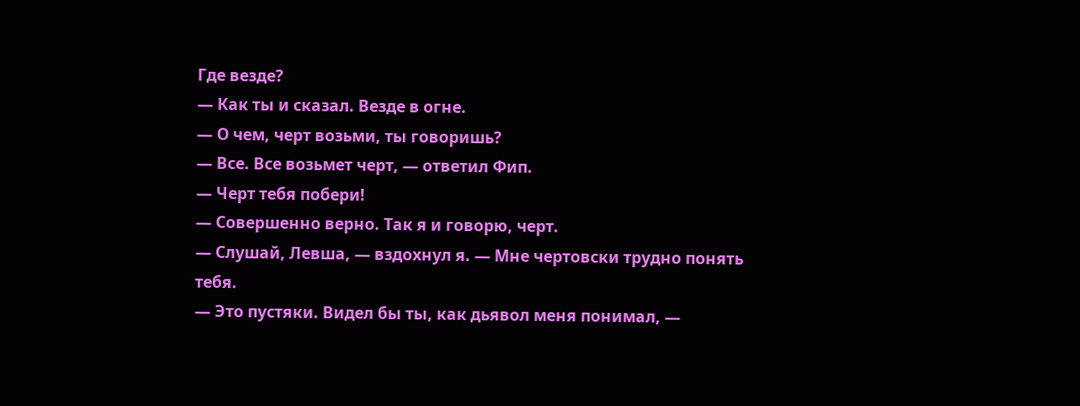Где везде?
— Как ты и сказал. Везде в огне.
— О чем, черт возьми, ты говоришь?
— Все. Все возьмет черт, — ответил Фип.
— Черт тебя побери!
— Совершенно верно. Так я и говорю, черт.
— Слушай, Левша, — вздохнул я. — Мне чертовски трудно понять тебя.
— Это пустяки. Видел бы ты, как дьявол меня понимал, —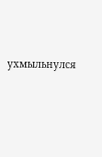ухмыльнулся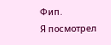Фип.
Я посмотрел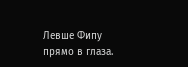Левше Фипу прямо в глаза.